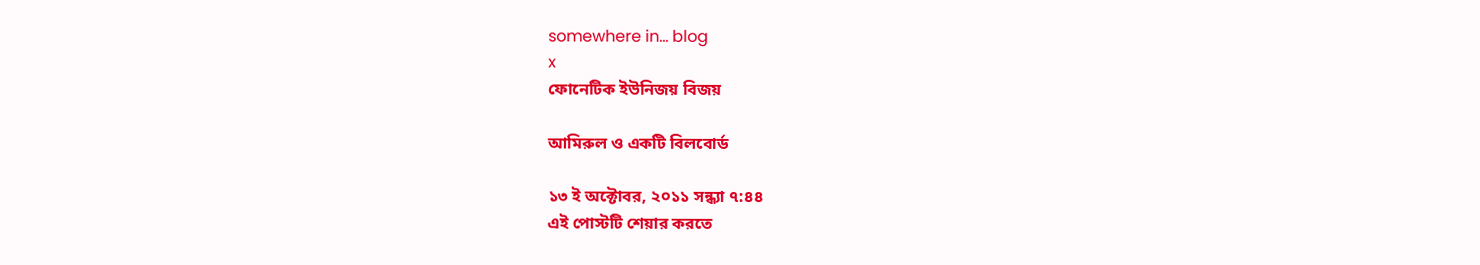somewhere in... blog
x
ফোনেটিক ইউনিজয় বিজয়

আমিরুল ও একটি বিলবোর্ড

১৩ ই অক্টোবর, ২০১১ সন্ধ্যা ৭:৪৪
এই পোস্টটি শেয়ার করতে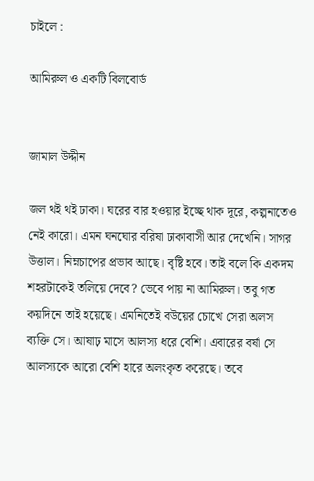চাইলে :

আমিরুল ও একটি বিলবোর্ড


জামাল উদ্দীন

জল থই থই ঢাকা। ঘরের বার হওয়ার ইচ্ছে থাক দূরে, কল্পনাতেও নেই কারো। এমন ঘনঘোর বরিষা ঢাকাবাসী আর দেখেনি। সাগর উত্তাল। নিম্নচাপের প্রভাব আছে। বৃষ্টি হবে। তাই বলে কি একদম শহরটাকেই তলিয়ে দেবে? ভেবে পায় না আমিরুল। তবু গত কয়দিনে তাই হয়েছে। এমনিতেই বউয়ের চোখে সেরা অলস ব্যক্তি সে। আষাঢ় মাসে আলস্য ধরে বেশি। এবারের বর্ষা সে আলস্যকে আরো বেশি হারে অলংকৃত করেছে। তবে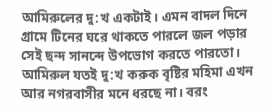আমিরুলের দু:খ একটাই। এমন বাদল দিনে গ্রামে টিনের ঘরে থাকতে পারলে জল পড়ার সেই ছন্দ সানন্দে উপভোগ করতে পারতো।
আমিরুল যতই দু:খ করুক বৃষ্টির মহিমা এখন আর নগরবাসীর মনে ধরছে না। বরং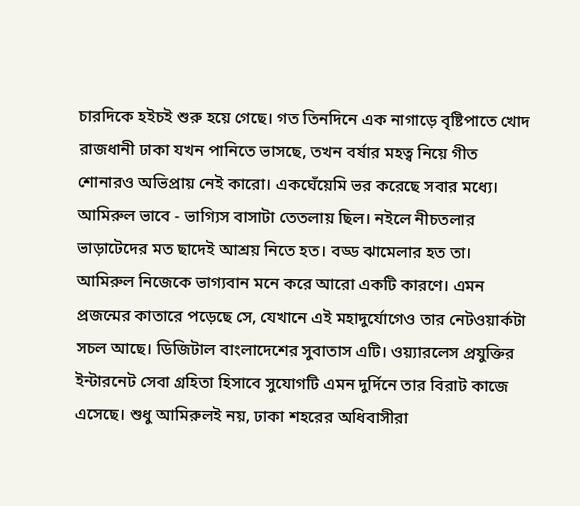চারদিকে হইচই শুরু হয়ে গেছে। গত তিনদিনে এক নাগাড়ে বৃষ্টিপাতে খোদ রাজধানী ঢাকা যখন পানিতে ভাসছে, তখন বর্ষার মহত্ব নিয়ে গীত শোনারও অভিপ্রায় নেই কারো। একঘেঁয়েমি ভর করেছে সবার মধ্যে। আমিরুল ভাবে - ভাগ্যিস বাসাটা তেতলায় ছিল। নইলে নীচতলার ভাড়াটেদের মত ছাদেই আশ্রয় নিতে হত। বড্ড ঝামেলার হত তা।
আমিরুল নিজেকে ভাগ্যবান মনে করে আরো একটি কারণে। এমন প্রজন্মের কাতারে পড়েছে সে, যেখানে এই মহাদুর্যোগেও তার নেটওয়ার্কটা সচল আছে। ডিজিটাল বাংলাদেশের সুবাতাস এটি। ওয়্যারলেস প্রযুক্তির ইন্টারনেট সেবা গ্রহিতা হিসাবে সুযোগটি এমন দুর্দিনে তার বিরাট কাজে এসেছে। শুধু আমিরুলই নয়, ঢাকা শহরের অধিবাসীরা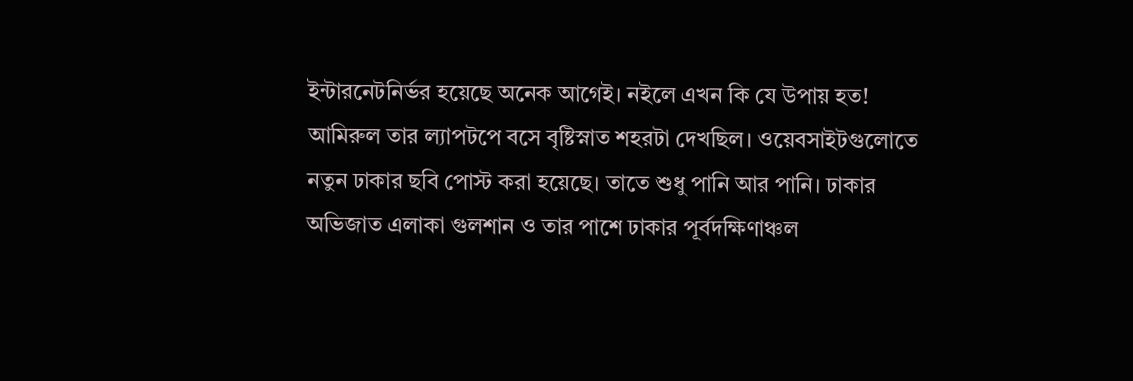ইন্টারনেটনির্ভর হয়েছে অনেক আগেই। নইলে এখন কি যে উপায় হত!
আমিরুল তার ল্যাপটপে বসে বৃষ্টিস্নাত শহরটা দেখছিল। ওয়েবসাইটগুলোতে নতুন ঢাকার ছবি পোস্ট করা হয়েছে। তাতে শুধু পানি আর পানি। ঢাকার অভিজাত এলাকা গুলশান ও তার পাশে ঢাকার পূর্বদক্ষিণাঞ্চল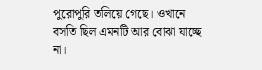পুরোপুরি তলিয়ে গেছে। ওখানে বসতি ছিল এমনটি আর বোঝা যাচ্ছে না।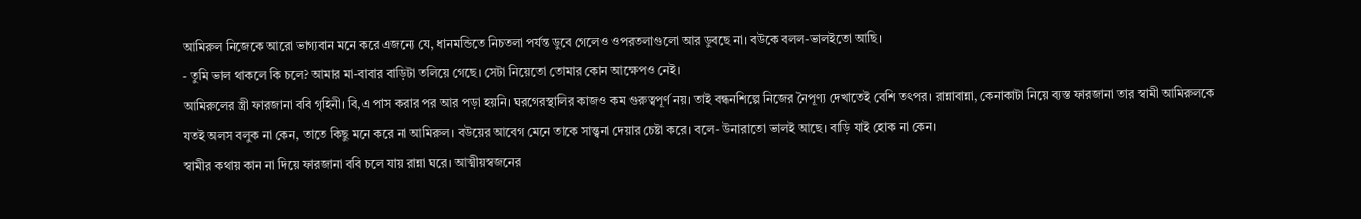আমিরুল নিজেকে আরো ভাগ্যবান মনে করে এজন্যে যে, ধানমন্ডিতে নিচতলা পর্যন্ত ডুবে গেলেও ওপরতলাগুলো আর ডুবছে না। বউকে বলল-ভালইতো আছি।
- তুমি ভাল থাকলে কি চলে? আমার মা-বাবার বাড়িটা তলিয়ে গেছে। সেটা নিয়েতো তোমার কোন আক্ষেপও নেই।
আমিরুলের স্ত্রী ফারজানা ববি গৃহিনী। বি,এ পাস করার পর আর পড়া হয়নি। ঘরগেরস্থালির কাজও কম গুরুত্বপূর্ণ নয়। তাই বন্ধনশিল্পে নিজের নৈপূণ্য দেখাতেই বেশি তৎপর। রান্নাবান্না, কেনাকাটা নিয়ে ব্যস্ত ফারজানা তার স্বামী আমিরুলকে যতই অলস বলুক না কেন, তাতে কিছু মনে করে না আমিরুল। বউয়ের আবেগ মেনে তাকে সান্ত্বনা দেয়ার চেষ্টা করে। বলে- উনারাতো ভালই আছে। বাড়ি যাই হোক না কেন।
স্বামীর কথায় কান না দিয়ে ফারজানা ববি চলে যায় রান্না ঘরে। আত্মীয়স্বজনের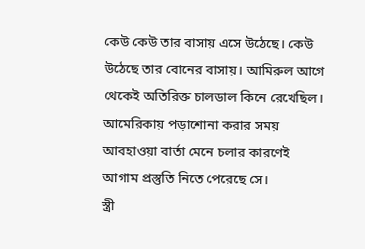কেউ কেউ তার বাসায় এসে উঠেছে। কেউ উঠেছে তার বোনের বাসায়। আমিরুল আগে থেকেই অতিরিক্ত চালডাল কিনে রেখেছিল। আমেরিকায় পড়াশোনা করার সময় আবহাওয়া বার্তা মেনে চলার কারণেই আগাম প্রস্তুতি নিতে পেরেছে সে।
স্ত্রী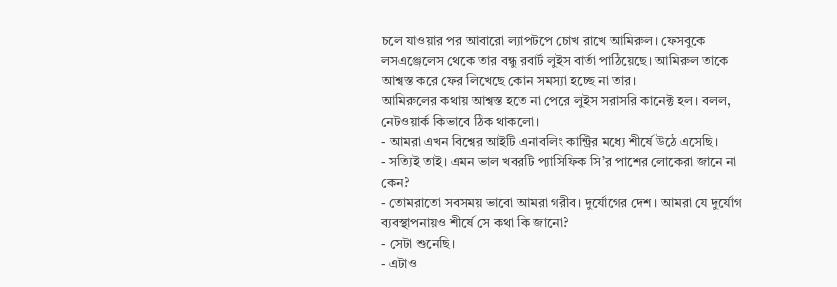চলে যাওয়ার পর আবারো ল্যাপটপে চোখ রাখে আমিরুল। ফেসবুকে লসএঞ্জেলেস থেকে তার বন্ধু রবার্ট লুইস বার্তা পাঠিয়েছে। আমিরুল তাকে আশ্বস্ত করে ফের লিখেছে কোন সমস্যা হচ্ছে না তার।
আমিরুলের কথায় আশ্বস্ত হতে না পেরে লুইস সরাসরি কানেক্ট হল। বলল, নেটওয়ার্ক কিভাবে ঠিক থাকলো।
- আমরা এখন বিশ্বের আইটি এনাবলিং কান্ট্রির মধ্যে শীর্ষে উঠে এসেছি।
- সত্যিই তাই। এমন ভাল খবরটি প্যাসিফিক সি’র পাশের লোকেরা জানে না কেন?
- তোমরাতো সবসময় ভাবো আমরা গরীব। দুর্যোগের দেশ। আমরা যে দুর্যোগ ব্যবস্থাপনায়ও শীর্ষে সে কথা কি জানো?
- সেটা শুনেছি।
- এটাও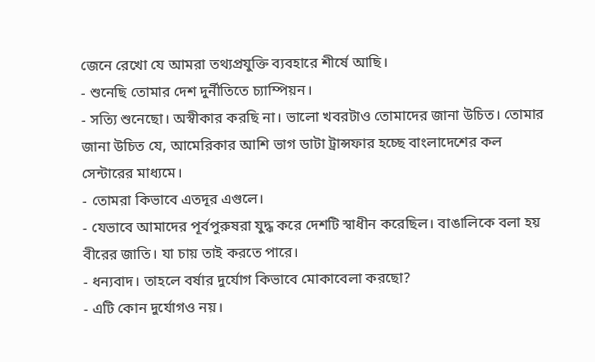জেনে রেখো যে আমরা তথ্যপ্রযুক্তি ব্যবহারে শীর্ষে আছি।
- শুনেছি তোমার দেশ দুর্নীতিতে চ্যাম্পিয়ন।
- সত্যি শুনেছো। অস্বীকার করছি না। ভালো খবরটাও তোমাদের জানা উচিত। তোমার জানা উচিত যে, আমেরিকার আশি ভাগ ডাটা ট্রান্সফার হচ্ছে বাংলাদেশের কল সেন্টারের মাধ্যমে।
- তোমরা কিভাবে এতদূর এগুলে।
- যেভাবে আমাদের পূর্বপুরুষরা যুদ্ধ করে দেশটি স্বাধীন করেছিল। বাঙালিকে বলা হয় বীরের জাতি। যা চায় তাই করতে পারে।
- ধন্যবাদ। তাহলে বর্ষার দুর্যোগ কিভাবে মোকাবেলা করছো?
- এটি কোন দুর্যোগও নয়।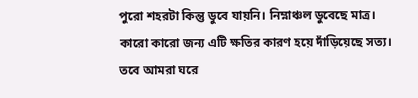পুরো শহরটা কিন্তু ডুবে যায়নি। নিম্নাঞ্চল ডুবেছে মাত্র। কারো কারো জন্য এটি ক্ষতির কারণ হয়ে দাঁড়িয়েছে সত্য। তবে আমরা ঘরে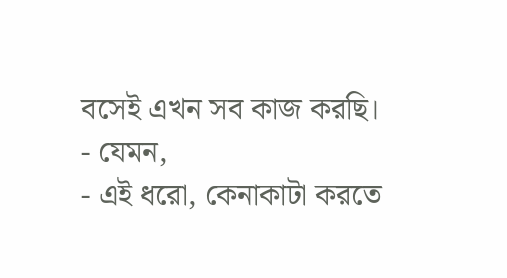বসেই এখন সব কাজ করছি।
- যেমন,
- এই ধরো, কেনাকাটা করতে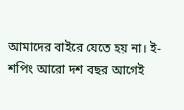আমাদের বাইরে যেতে হয় না। ই-শপিং আরো দশ বছর আগেই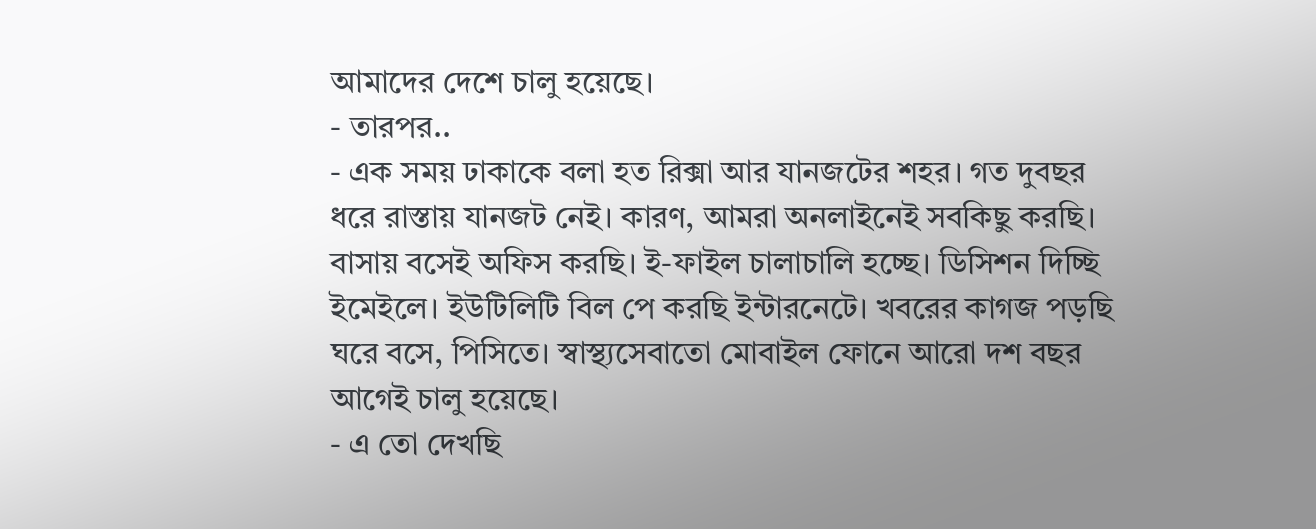আমাদের দেশে চালু হয়েছে।
- তারপর..
- এক সময় ঢাকাকে বলা হত রিক্সা আর যানজটের শহর। গত দুবছর ধরে রাস্তায় যানজট নেই। কারণ, আমরা অনলাইনেই সবকিছু করছি। বাসায় বসেই অফিস করছি। ই-ফাইল চালাচালি হচ্ছে। ডিসিশন দিচ্ছি ইমেইলে। ইউটিলিটি বিল পে করছি ইন্টারনেটে। খবরের কাগজ পড়ছি ঘরে বসে, পিসিতে। স্বাস্থ্যসেবাতো মোবাইল ফোনে আরো দশ বছর আগেই চালু হয়েছে।
- এ তো দেখছি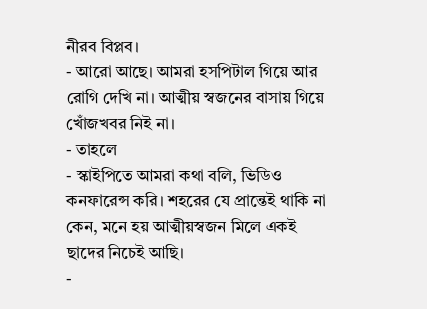নীরব বিপ্লব।
- আরো আছে। আমরা হসপিটাল গিয়ে আর রোগি দেখি না। আত্মীয় স্বজনের বাসায় গিয়ে খোঁজখবর নিই না।
- তাহলে
- স্কাইপিতে আমরা কথা বলি, ভিডিও কনফারেন্স করি। শহরের যে প্রান্তেই থাকি না কেন, মনে হয় আত্মীয়স্বজন মিলে একই ছাদের নিচেই আছি।
-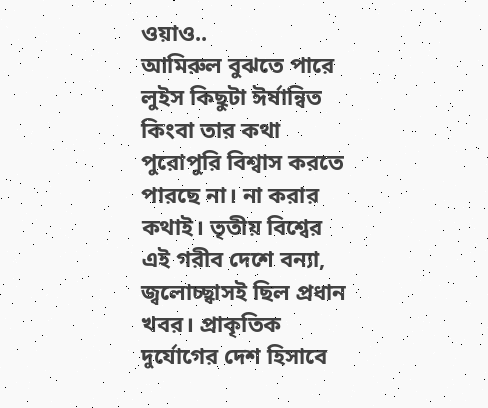ওয়াও..
আমিরুল বুঝতে পারে লুইস কিছুটা ঈর্ষান্বিত কিংবা তার কথা পুরোপুরি বিশ্বাস করতে পারছে না। না করার কথাই। তৃতীয় বিশ্বের এই গরীব দেশে বন্যা, জ্বলোচ্ছ্বাসই ছিল প্রধান খবর। প্রাকৃতিক দুর্যোগের দেশ হিসাবে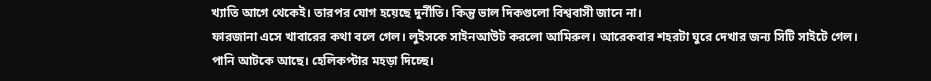খ্যাতি আগে থেকেই। তারপর যোগ হয়েছে দুর্নীতি। কিন্তু ভাল দিকগুলো বিশ্ববাসী জানে না।
ফারজানা এসে খাবারের কথা বলে গেল। লুইসকে সাইনআউট করলো আমিরুল। আরেকবার শহরটা ঘুরে দেখার জন্য সিটি সাইটে গেল। পানি আটকে আছে। হেলিকপ্টার মহড়া দিচ্ছে।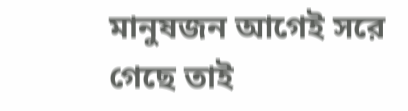মানুষজন আগেই সরে গেছে তাই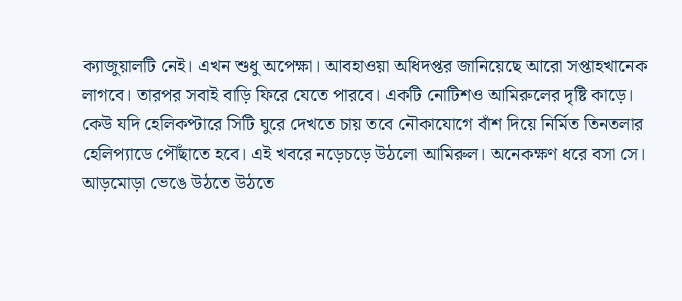ক্যাজুয়ালটি নেই। এখন শুধু অপেক্ষা। আবহাওয়া অধিদপ্তর জানিয়েছে আরো সপ্তাহখানেক লাগবে। তারপর সবাই বাড়ি ফিরে যেতে পারবে। একটি নোটিশও আমিরুলের দৃষ্টি কাড়ে। কেউ যদি হেলিকপ্টারে সিটি ঘুরে দেখতে চায় তবে নৌকাযোগে বাঁশ দিয়ে নির্মিত তিনতলার হেলিপ্যাডে পৌঁছাতে হবে। এই খবরে নড়েচড়ে উঠলো আমিরুল। অনেকক্ষণ ধরে বসা সে। আড়মোড়া ভেঙে উঠতে উঠতে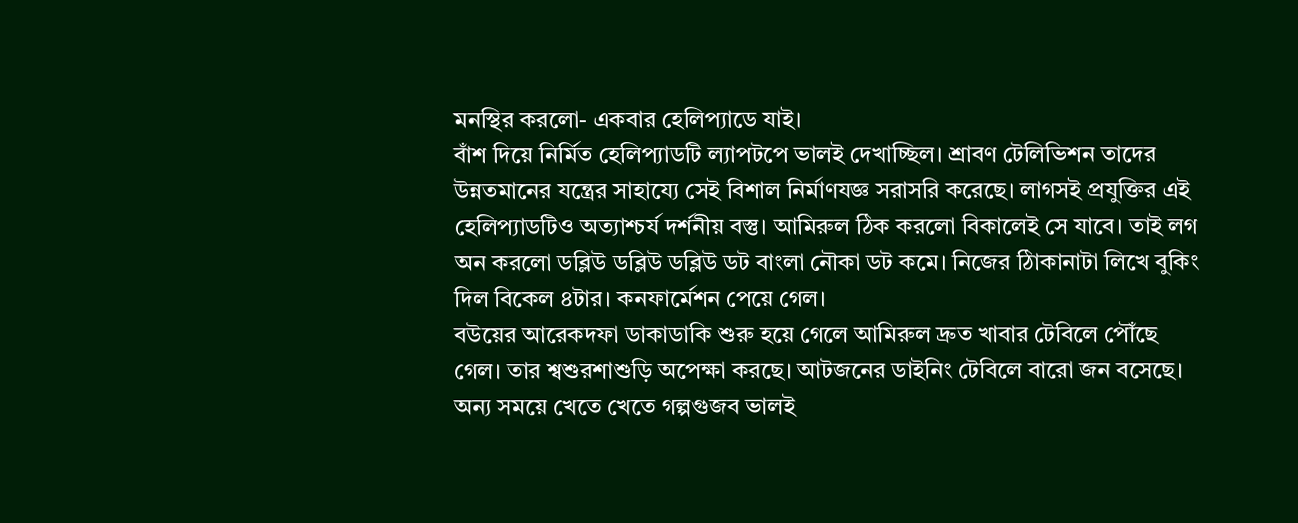মনস্থির করলো- একবার হেলিপ্যাডে যাই।
বাঁশ দিয়ে নির্মিত হেলিপ্যাডটি ল্যাপটপে ভালই দেখাচ্ছিল। শ্রাবণ টেলিভিশন তাদের উন্নতমানের যন্ত্রের সাহায্যে সেই বিশাল নির্মাণযজ্ঞ সরাসরি করেছে। লাগসই প্রযুক্তির এই হেলিপ্যাডটিও অত্যাশ্চর্য দর্শনীয় বস্তু। আমিরুল ঠিক করলো বিকালেই সে যাবে। তাই লগ অন করলো ডব্লিউ ডব্লিউ ডব্লিউ ডট বাংলা নৌকা ডট কমে। নিজের ঠিাকানাটা লিখে বুকিং দিল বিকেল ৪টার। কনফার্মেশন পেয়ে গেল।
বউয়ের আরেকদফা ডাকাডাকি শুরু হয়ে গেলে আমিরুল দ্রুত খাবার টেবিলে পৌঁছে গেল। তার শ্বশুরশাশুড়ি অপেক্ষা করছে। আটজনের ডাইনিং টেবিলে বারো জন বসেছে। অন্য সময়ে খেতে খেতে গল্পগুজব ভালই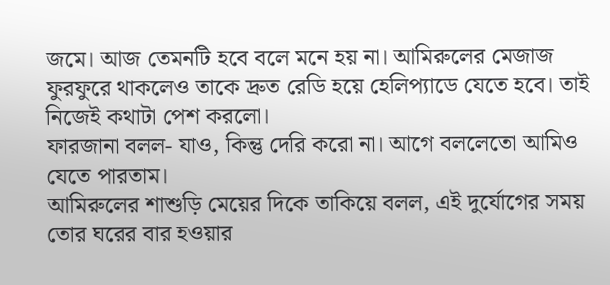জমে। আজ তেমনটি হবে বলে মনে হয় না। আমিরুলের মেজাজ ফুরফুরে থাকলেও তাকে দ্রুত রেডি হয়ে হেলিপ্যাডে যেতে হবে। তাই নিজেই কথাটা পেশ করলো।
ফারজানা বলল- যাও, কিন্তু দেরি করো না। আগে বললেতো আমিও যেতে পারতাম।
আমিরুলের শাশুড়ি মেয়ের দিকে তাকিয়ে বলল, এই দুর্যোগের সময় তোর ঘরের বার হওয়ার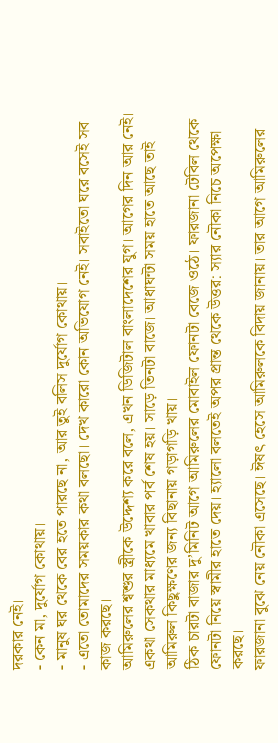দরকার নেই।
- কেন মা, দুর্যোগ কোথায়।
- মানুষ ঘর থেকে বের হতে পারছে না, আর তুই বলিস দুর্যোগ কোথায়।
- এতো তোমাদের সময়কার কথা বলছো। দেখ কারো কোন অভিযোগ নেই। সবাইতো ঘরে বসেই সব কাজ করছে।
আমিরুলের শ্বশুর স্ত্রীকে উদ্দেশ্য করে বলে, এখন ডিজিটাল বাংলাদেশের যুগ। আগের দিন আর নেই।
একথা সেকথার মাধ্যমে খাবার পর্ব শেষ হয়। সাড়ে তিনটা বাজে। আধাঘন্টা সময় হাতে আছে তাই আমিরুল কিছুক্ষণের জন্য বিছানায় গড়াগড়ি খায়।
ঠিক চারটা বাজার দু’মিনিট আগে আমিরুলের মোবাইল ফোনটা বেজে ওঠে। ফারজানা টেবিল থেকে ফোনটা নিয়ে স্বামীর হাতে দেয়। হ্যালো বলতেই অপর প্রান্ত থেকে উত্তর: স্যার নৌকা নিচে অপেক্ষা করছে।
ফারজানা বুঝে নেয় নৌকা এসেছে। ঈষৎ হেসে আমিরুলকে বিদায় জানায়। তার আগে আমিরুলের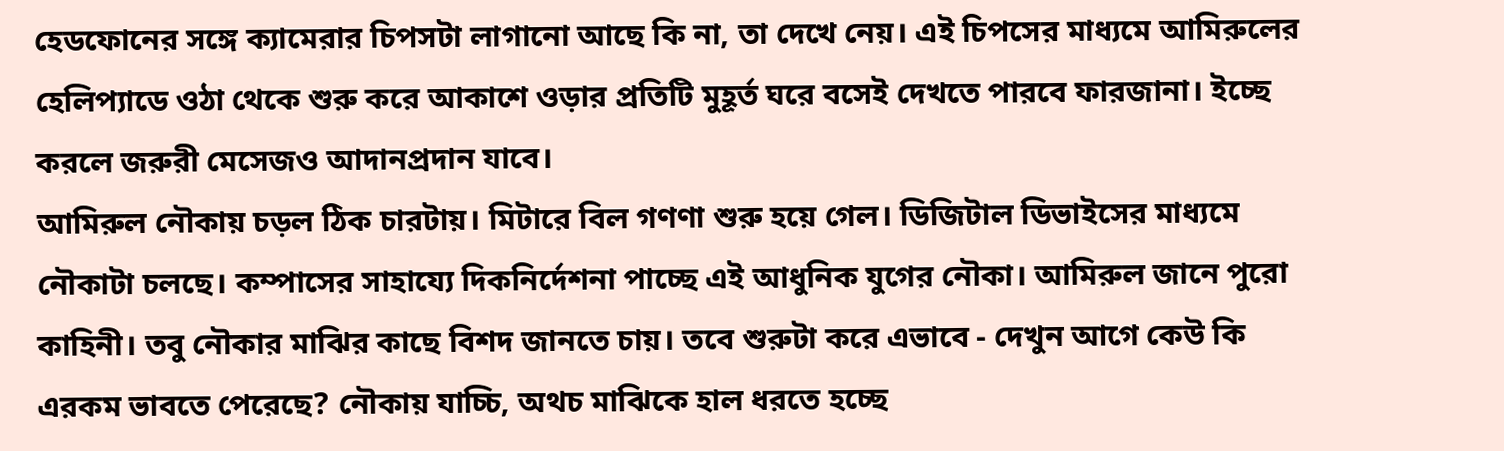হেডফোনের সঙ্গে ক্যামেরার চিপসটা লাগানো আছে কি না, তা দেখে নেয়। এই চিপসের মাধ্যমে আমিরুলের হেলিপ্যাডে ওঠা থেকে শুরু করে আকাশে ওড়ার প্রতিটি মুহূর্ত ঘরে বসেই দেখতে পারবে ফারজানা। ইচ্ছে করলে জরুরী মেসেজও আদানপ্রদান যাবে।
আমিরুল নৌকায় চড়ল ঠিক চারটায়। মিটারে বিল গণণা শুরু হয়ে গেল। ডিজিটাল ডিভাইসের মাধ্যমে নৌকাটা চলছে। কম্পাসের সাহায্যে দিকনির্দেশনা পাচ্ছে এই আধুনিক যুগের নৌকা। আমিরুল জানে পুরো কাহিনী। তবু নৌকার মাঝির কাছে বিশদ জানতে চায়। তবে শুরুটা করে এভাবে - দেখুন আগে কেউ কি এরকম ভাবতে পেরেছে? নৌকায় যাচ্চি, অথচ মাঝিকে হাল ধরতে হচ্ছে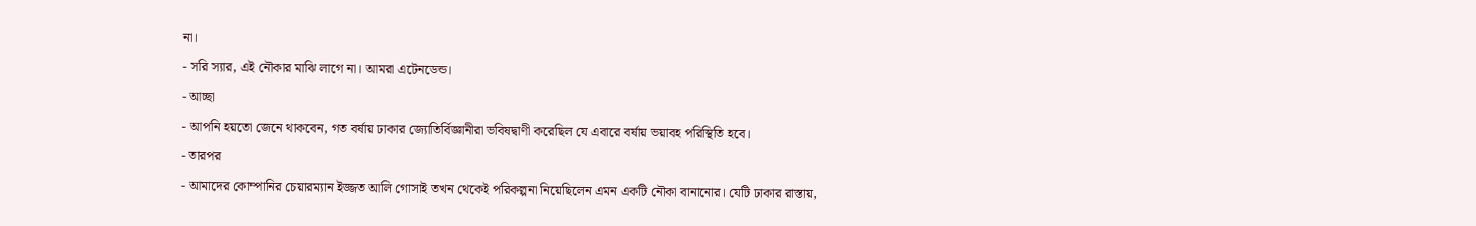না।
- সরি স্যার, এই নৌকার মাঝি লাগে না। আমরা এটেনডেন্ড।
- আচ্ছা
- আপনি হয়তো জেনে থাকবেন, গত বর্ষায় ঢাকার জ্যোতির্বিজ্ঞানীরা ভবিষদ্বাণী করেছিল যে এবারে বর্ষায় ভয়াবহ পরিস্থিতি হবে।
- তারপর
- আমাদের কোম্পানির চেয়ারম্যান ইজ্জত আলি গোসাই তখন থেকেই পরিকল্পনা নিয়েছিলেন এমন একটি নৌকা বানানোর। যেটি ঢাকার রাস্তায়,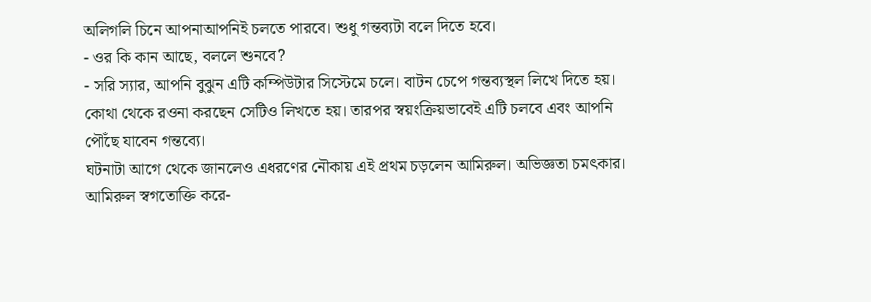অলিগলি চিনে আপনাআপনিই চলতে পারবে। শুধু গন্তব্যটা বলে দিতে হবে।
- ওর কি কান আছে, বললে শুনবে?
- সরি স্যার, আপনি বুঝুন এটি কম্পিউটার সিস্টেমে চলে। বাটন চেপে গন্তব্যস্থল লিখে দিতে হয়। কোথা থেকে রওনা করছেন সেটিও লিখতে হয়। তারপর স্বয়ংক্রিয়ভাবেই এটি চলবে এবং আপনি পৌঁছে যাবেন গন্তব্যে।
ঘটনাটা আগে থেকে জানলেও এধরণের নৌকায় এই প্রথম চড়লেন আমিরুল। অভিজ্ঞতা চমৎকার। আমিরুল স্বগতোক্তি করে-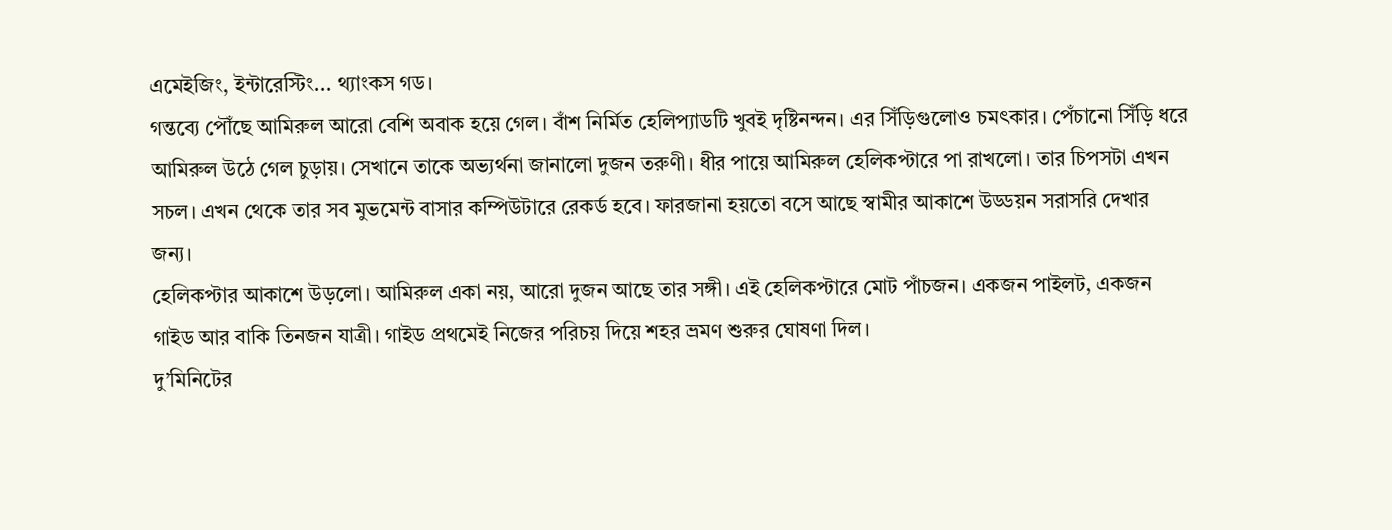এমেইজিং, ইন্টারেস্টিং... থ্যাংকস গড।
গন্তব্যে পৌঁছে আমিরুল আরো বেশি অবাক হয়ে গেল। বাঁশ নির্মিত হেলিপ্যাডটি খুবই দৃষ্টিনন্দন। এর সিঁড়িগুলোও চমৎকার। পেঁচানো সিঁড়ি ধরে আমিরুল উঠে গেল চুড়ায়। সেখানে তাকে অভ্যর্থনা জানালো দুজন তরুণী। ধীর পায়ে আমিরুল হেলিকপ্টারে পা রাখলো। তার চিপসটা এখন সচল। এখন থেকে তার সব মুভমেন্ট বাসার কম্পিউটারে রেকর্ড হবে। ফারজানা হয়তো বসে আছে স্বামীর আকাশে উড্ডয়ন সরাসরি দেখার জন্য।
হেলিকপ্টার আকাশে উড়লো। আমিরুল একা নয়, আরো দুজন আছে তার সঙ্গী। এই হেলিকপ্টারে মোট পাঁচজন। একজন পাইলট, একজন গাইড আর বাকি তিনজন যাত্রী। গাইড প্রথমেই নিজের পরিচয় দিয়ে শহর ভ্রমণ শুরুর ঘোষণা দিল।
দু’মিনিটের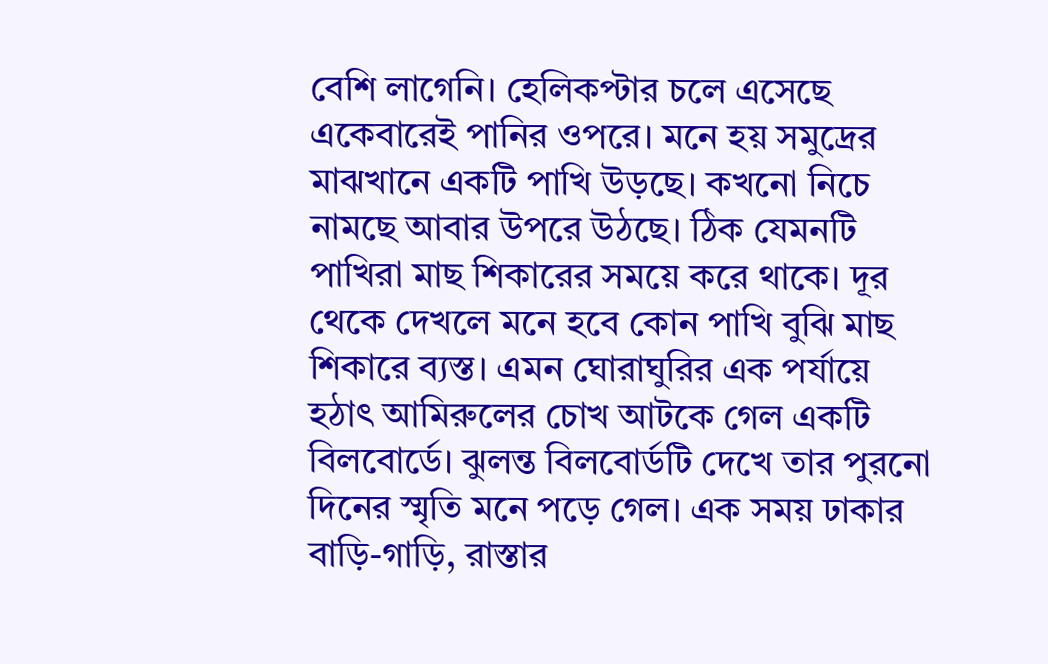বেশি লাগেনি। হেলিকপ্টার চলে এসেছে একেবারেই পানির ওপরে। মনে হয় সমুদ্রের মাঝখানে একটি পাখি উড়ছে। কখনো নিচে নামছে আবার উপরে উঠছে। ঠিক যেমনটি পাখিরা মাছ শিকারের সময়ে করে থাকে। দূর থেকে দেখলে মনে হবে কোন পাখি বুঝি মাছ শিকারে ব্যস্ত। এমন ঘোরাঘুরির এক পর্যায়ে হঠাৎ আমিরুলের চোখ আটকে গেল একটি বিলবোর্ডে। ঝুলন্ত বিলবোর্ডটি দেখে তার পুরনো দিনের স্মৃতি মনে পড়ে গেল। এক সময় ঢাকার বাড়ি-গাড়ি, রাস্তার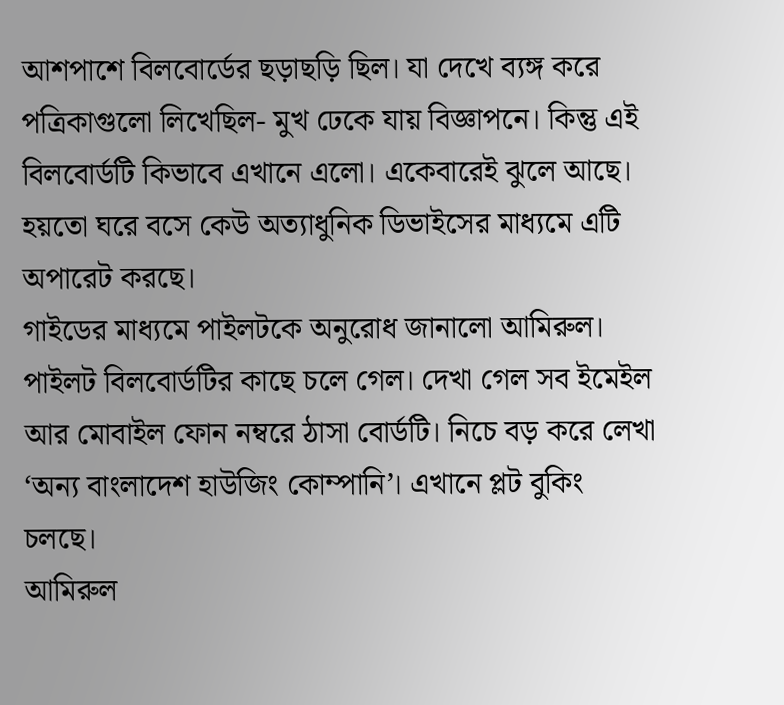আশপাশে বিলবোর্ডের ছড়াছড়ি ছিল। যা দেখে ব্যঙ্গ করে পত্রিকাগুলো লিখেছিল- মুখ ঢেকে যায় বিজ্ঞাপনে। কিন্তু এই বিলবোর্ডটি কিভাবে এখানে এলো। একেবারেই ঝুলে আছে। হয়তো ঘরে বসে কেউ অত্যাধুনিক ডিভাইসের মাধ্যমে এটি অপারেট করছে।
গাইডের মাধ্যমে পাইলটকে অনুরোধ জানালো আমিরুল। পাইলট বিলবোর্ডটির কাছে চলে গেল। দেখা গেল সব ইমেইল আর মোবাইল ফোন নম্বরে ঠাসা বোর্ডটি। নিচে বড় করে লেখা ‘অন্য বাংলাদেশ হাউজিং কোম্পানি’। এখানে প্লট বুকিং চলছে।
আমিরুল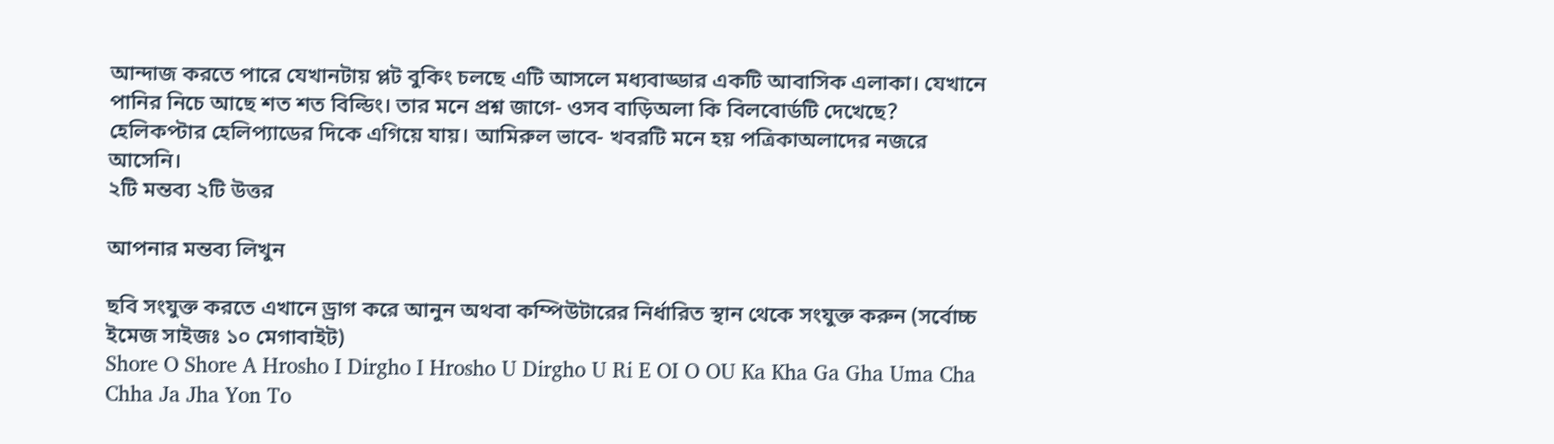আন্দাজ করতে পারে যেখানটায় প্লট বুকিং চলছে এটি আসলে মধ্যবাড্ডার একটি আবাসিক এলাকা। যেখানে পানির নিচে আছে শত শত বিল্ডিং। তার মনে প্রশ্ন জাগে- ওসব বাড়িঅলা কি বিলবোর্ডটি দেখেছে? হেলিকপ্টার হেলিপ্যাডের দিকে এগিয়ে যায়। আমিরুল ভাবে- খবরটি মনে হয় পত্রিকাঅলাদের নজরে আসেনি।
২টি মন্তব্য ২টি উত্তর

আপনার মন্তব্য লিখুন

ছবি সংযুক্ত করতে এখানে ড্রাগ করে আনুন অথবা কম্পিউটারের নির্ধারিত স্থান থেকে সংযুক্ত করুন (সর্বোচ্চ ইমেজ সাইজঃ ১০ মেগাবাইট)
Shore O Shore A Hrosho I Dirgho I Hrosho U Dirgho U Ri E OI O OU Ka Kha Ga Gha Uma Cha Chha Ja Jha Yon To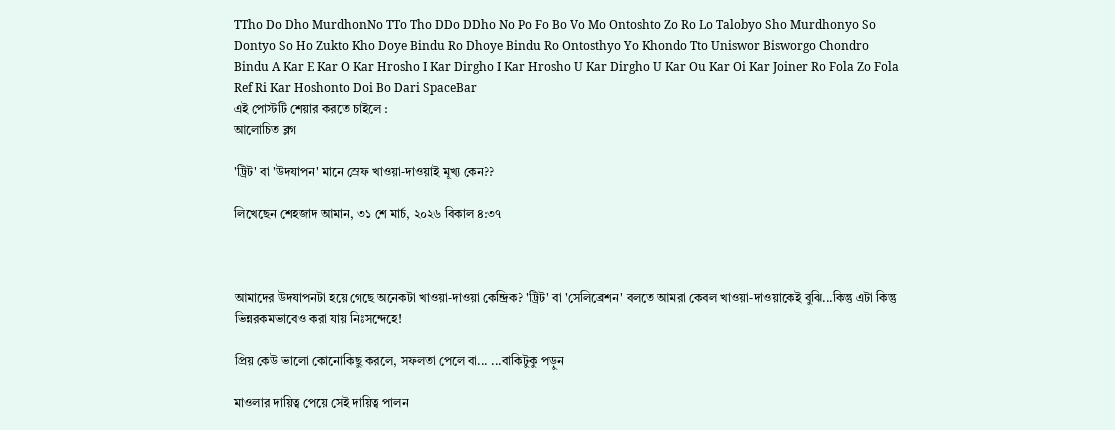TTho Do Dho MurdhonNo TTo Tho DDo DDho No Po Fo Bo Vo Mo Ontoshto Zo Ro Lo Talobyo Sho Murdhonyo So Dontyo So Ho Zukto Kho Doye Bindu Ro Dhoye Bindu Ro Ontosthyo Yo Khondo Tto Uniswor Bisworgo Chondro Bindu A Kar E Kar O Kar Hrosho I Kar Dirgho I Kar Hrosho U Kar Dirgho U Kar Ou Kar Oi Kar Joiner Ro Fola Zo Fola Ref Ri Kar Hoshonto Doi Bo Dari SpaceBar
এই পোস্টটি শেয়ার করতে চাইলে :
আলোচিত ব্লগ

'ট্রিট' বা 'উদযাপন' মানে স্রেফ খাওয়া-দাওয়াই মূখ্য কেন??

লিখেছেন শেহজাদ আমান, ৩১ শে মার্চ, ২০২৬ বিকাল ৪:৩৭



আমাদের উদযাপনটা হয়ে গেছে অনেকটা খাওয়া-দাওয়া কেন্দ্রিক? 'ট্রিট' বা 'সেলিব্রেশন' বলতে আমরা কেবল খাওয়া-দাওয়াকেই বুঝি...কিন্তু এটা কিন্তু ভিন্নরকমভাবেও করা যায় নিঃসন্দেহে!

প্রিয় কেউ ভালো কোনোকিছু করলে, সফলতা পেলে বা... ...বাকিটুকু পড়ুন

মাওলার দায়িত্ব পেয়ে সেই দায়িত্ব পালন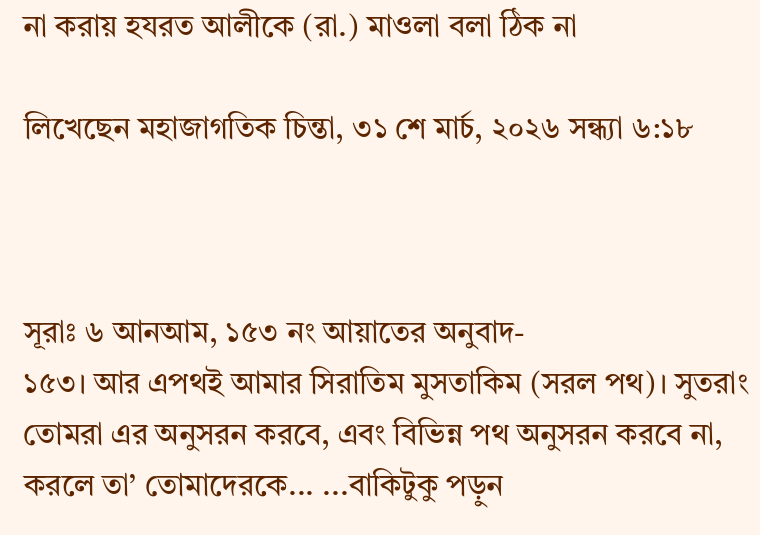না করায় হযরত আলীকে (রা.) মাওলা বলা ঠিক না

লিখেছেন মহাজাগতিক চিন্তা, ৩১ শে মার্চ, ২০২৬ সন্ধ্যা ৬:১৮



সূরাঃ ৬ আনআম, ১৫৩ নং আয়াতের অনুবাদ-
১৫৩। আর এপথই আমার সিরাতিম মুসতাকিম (সরল পথ)। সুতরাং তোমরা এর অনুসরন করবে, এবং বিভিন্ন পথ অনুসরন করবে না, করলে তা’ তোমাদেরকে... ...বাকিটুকু পড়ুন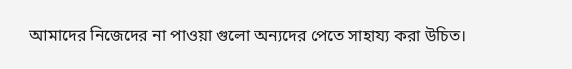আমাদের নিজেদের না পাওয়া গুলো অন্যদের পেতে সাহায্য করা উচিত।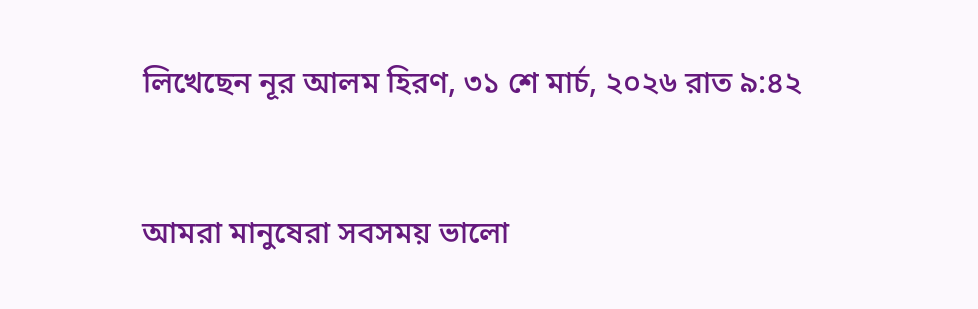লিখেছেন নূর আলম হিরণ, ৩১ শে মার্চ, ২০২৬ রাত ৯:৪২


আমরা মানুষেরা সবসময় ভালো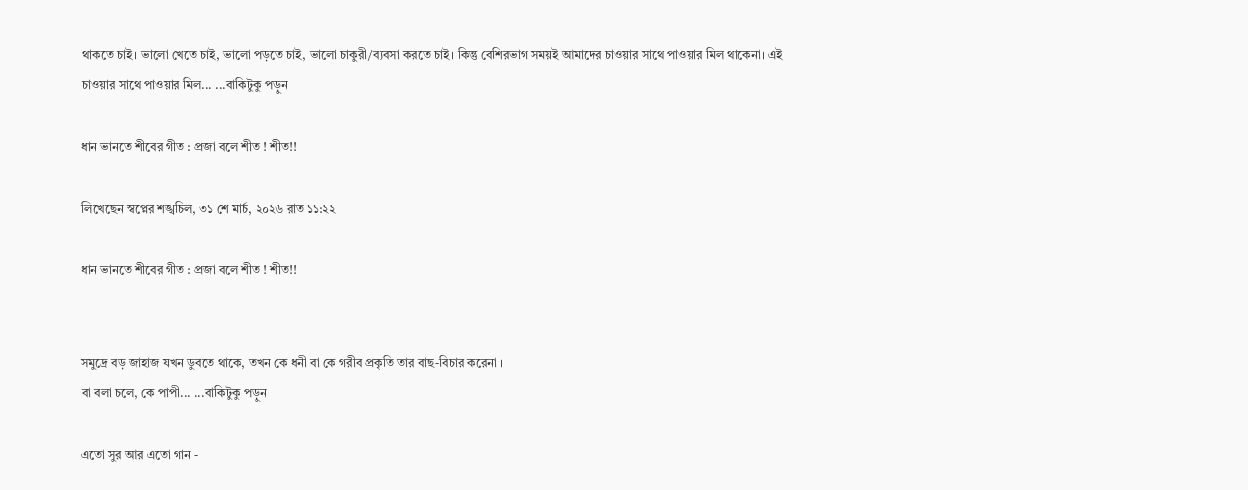থাকতে চাই। ভালো খেতে চাই, ভালো পড়তে চাই, ভালো চাকুরী/ব্যবসা করতে চাই। কিন্তু বেশিরভাগ সময়ই আমাদের চাওয়ার সাথে পাওয়ার মিল থাকেনা। এই চাওয়ার সাথে পাওয়ার মিল... ...বাকিটুকু পড়ুন

ধান ভানতে শীবের গীত : প্রজা বলে শীত ! শীত!!

লিখেছেন স্বপ্নের শঙ্খচিল, ৩১ শে মার্চ, ২০২৬ রাত ১১:২২

ধান ভানতে শীবের গীত : প্রজা বলে শীত ! শীত!!


সমুদ্রে বড় জাহাজ যখন ডুবতে থাকে, তখন কে ধনী বা কে গরীব প্রকৃতি তার বাছ-বিচার করেনা ।
বা বলা চলে, কে পাপী... ...বাকিটুকু পড়ুন

এতো সুর আর এতো গান -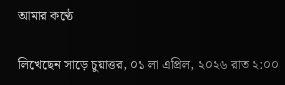আমার কণ্ঠে

লিখেছেন সাড়ে চুয়াত্তর, ০১ লা এপ্রিল, ২০২৬ রাত ২:০০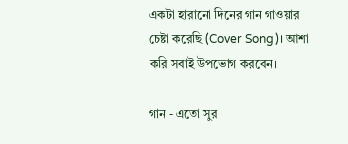একটা হারানো দিনের গান গাওয়ার চেষ্টা করেছি (Cover Song)। আশা করি সবাই উপভোগ করবেন।

গান - এতো সুর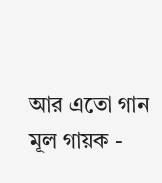আর এতো গান
মূল গায়ক -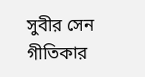সুবীর সেন
গীতিকার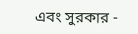এবং সুরকার -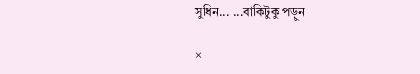সুধিন... ...বাকিটুকু পড়ুন

×